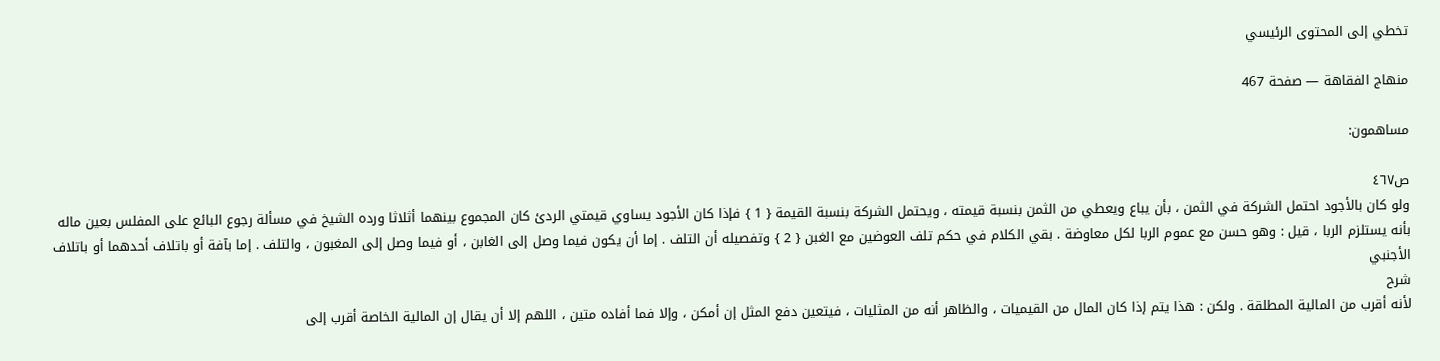تخطي إلى المحتوى الرئيسي

منهاج الفقاهة — صفحة 467

مساهمون:

ص٤٦٧
ولو كان بالأجود احتمل الشركة في الثمن ، بأن يباع ويعطي من الثمن بنسبة قيمته ، ويحتمل الشركة بنسبة القيمة { 1 } فإذا كان الأجود يساوي قيمتي الردئ كان المجموع بينهما أثلاثا ورده الشيخ في مسألة رجوع البائع على المفلس بعين ماله بأنه يستلزم الربا ، قيل : وهو حسن مع عموم الربا لكل معاوضة . بقي الكلام في حكم تلف العوضين مع الغبن { 2 } وتفصيله أن التلف . إما أن يكون فيما وصل إلى الغابن ، أو فيما وصل إلى المغبون ، والتلف . إما بآفة أو باتلاف أحدهما أو باتلاف الأجنبي
شرح
لأنه أقرب من المالية المطلقة . ولكن : هذا يتم إذا كان المال من القيميات ، والظاهر أنه من المثليات ، فيتعين دفع المثل إن أمكن ، وإلا فما أفاده متين ، اللهم إلا أن يقال إن المالية الخاصة أقرب إلى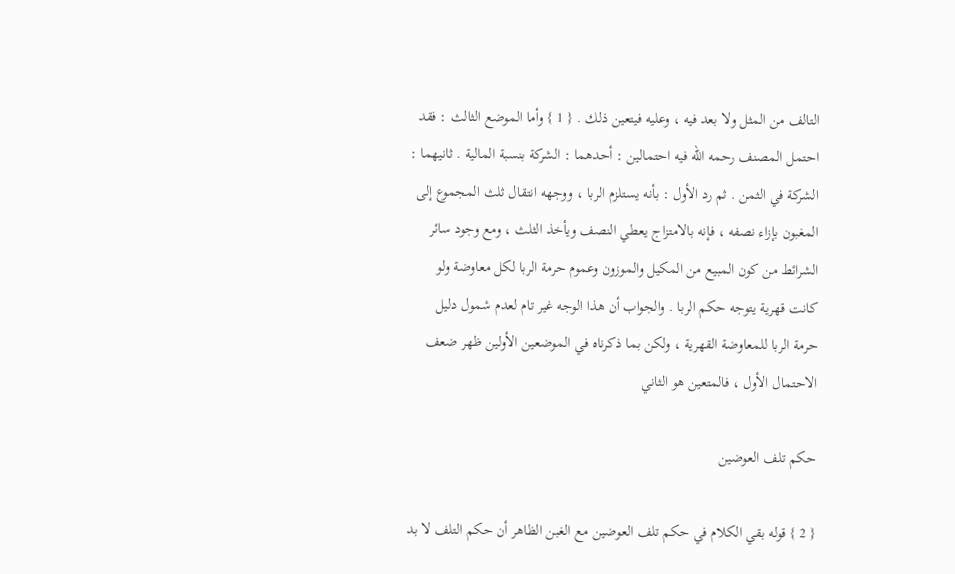التالف من المثل ولا بعد فيه ، وعليه فيتعين ذلك . { 1 } وأما الموضع الثالث : فقد احتمل المصنف رحمه الله فيه احتمالين : أحدهما : الشركة بنسبة المالية . ثانيهما : الشركة في الثمن . ثم رد الأول : بأنه يستلزم الربا ، ووجهه انتقال ثلث المجموع إلى المغبون بإزاء نصفه ، فإنه بالامتزاج يعطي النصف ويأخذ الثلث ، ومع وجود سائر الشرائط من كون المبيع من المكيل والموزون وعموم حرمة الربا لكل معاوضة ولو كانت قهرية يتوجه حكم الربا . والجواب أن هذا الوجه غير تام لعدم شمول دليل حرمة الربا للمعاوضة القهرية ، ولكن بما ذكرناه في الموضعين الأولين ظهر ضعف الاحتمال الأول ، فالمتعين هو الثاني

حكم تلف العوضين

{ 2 } قوله بقي الكلام في حكم تلف العوضين مع الغبن الظاهر أن حكم التلف لا بد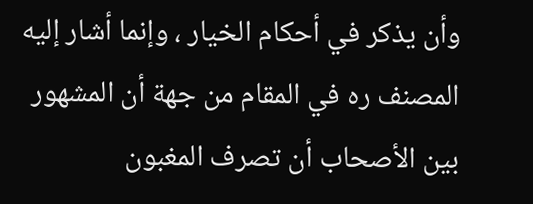وأن يذكر في أحكام الخيار ، وإنما أشار إليه المصنف ره في المقام من جهة أن المشهور بين الأصحاب أن تصرف المغبون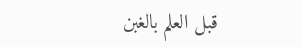قبل العلم بالغبن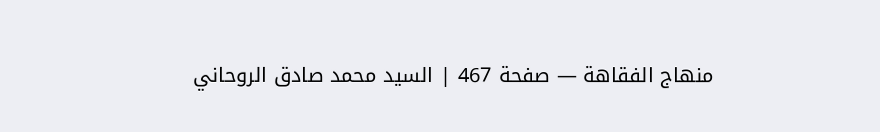منهاج الفقاهة — صفحة 467 | السيد محمد صادق الروحاني